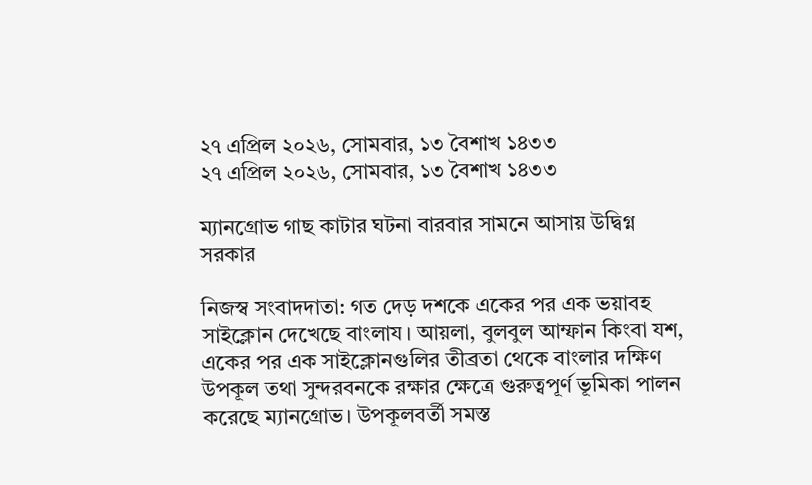২৭ এপ্রিল ২০২৬, সোমবার, ১৩ বৈশাখ ১৪৩৩
২৭ এপ্রিল ২০২৬, সোমবার, ১৩ বৈশাখ ১৪৩৩

ম্যানগ্রোভ গাছ কাটার ঘটনা বারবার সামনে আসায় উদ্বিগ্ন সরকার

নিজস্ব সংবাদদাতা: গত দেড় দশকে একের পর এক ভয়াবহ সাইক্লোন দেখেছে বাংলায। আয়লা, বুলবুল আম্ফান কিংবা যশ, একের পর এক সাইক্লোনগুলির তীব্রতা থেকে বাংলার দক্ষিণ উপকূল তথা সুন্দরবনকে রক্ষার ক্ষেত্রে গুরুত্বপূর্ণ ভূমিকা পালন করেছে ম্যানগ্রোভ। উপকূলবর্তী সমস্ত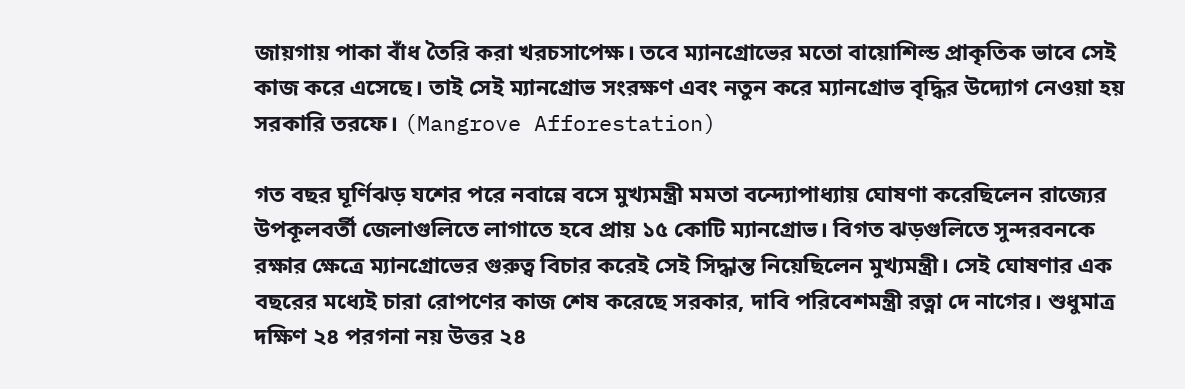জায়গায় পাকা বাঁধ তৈরি করা খরচসাপেক্ষ। তবে ম্যানগ্রোভের মতো বায়োশিল্ড প্রাকৃতিক ভাবে সেই কাজ করে এসেছে। তাই সেই ম্যানগ্রোভ সংরক্ষণ এবং নতুন করে ম্যানগ্রোভ বৃদ্ধির উদ্যোগ নেওয়া হয় সরকারি তরফে। (Mangrove Afforestation)

গত বছর ঘূর্ণিঝড় যশের পরে নবান্নে বসে মুখ্যমন্ত্রী মমতা বন্দ্যোপাধ্যায় ঘোষণা করেছিলেন রাজ্যের উপকূলবর্তী জেলাগুলিতে লাগাতে হবে প্রায় ১৫ কোটি ম্যানগ্রোভ। বিগত ঝড়গুলিতে সুন্দরবনকে রক্ষার ক্ষেত্রে ম্যানগ্রোভের গুরুত্ব বিচার করেই সেই সিদ্ধান্ত নিয়েছিলেন মুখ্যমন্ত্রী। সেই ঘোষণার এক বছরের মধ্যেই চারা রোপণের কাজ শেষ করেছে সরকার, দাবি পরিবেশমন্ত্রী রত্না দে নাগের। শুধুমাত্র দক্ষিণ ২৪ পরগনা নয় উত্তর ২৪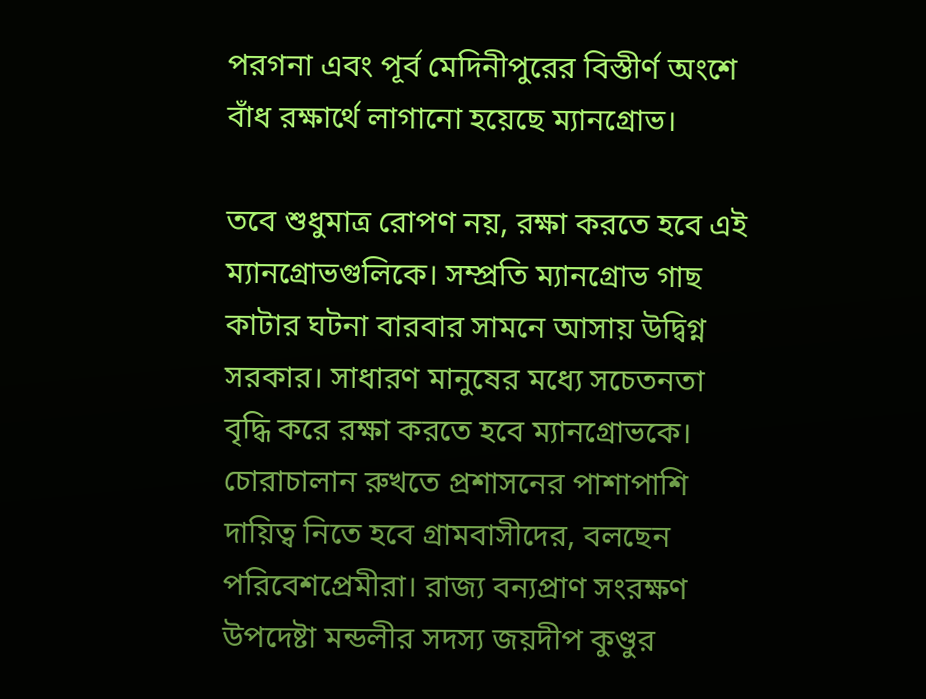পরগনা এবং পূর্ব মেদিনীপুরের বিস্তীর্ণ অংশে বাঁধ রক্ষার্থে লাগানো হয়েছে ম্যানগ্রোভ।

তবে শুধুমাত্র রোপণ নয়, রক্ষা করতে হবে এই ম্যানগ্রোভগুলিকে। সম্প্রতি ম্যানগ্রোভ গাছ কাটার ঘটনা বারবার সামনে আসায় উদ্বিগ্ন সরকার। সাধারণ মানুষের মধ্যে সচেতনতা বৃদ্ধি করে রক্ষা করতে হবে ম্যানগ্রোভকে। চোরাচালান রুখতে প্রশাসনের পাশাপাশি দায়িত্ব নিতে হবে গ্রামবাসীদের, বলছেন পরিবেশপ্রেমীরা। রাজ্য বন্যপ্রাণ সংরক্ষণ উপদেষ্টা মন্ডলীর সদস্য জয়দীপ কুণ্ডুর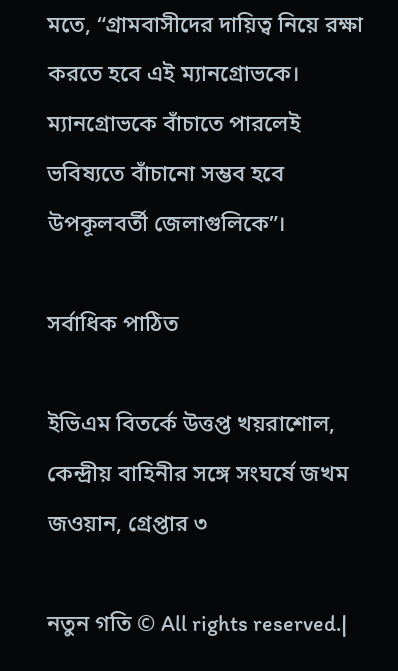মতে, “গ্রামবাসীদের দায়িত্ব নিয়ে রক্ষা করতে হবে এই ম্যানগ্রোভকে। ম্যানগ্রোভকে বাঁচাতে পারলেই ভবিষ্যতে বাঁচানো সম্ভব হবে উপকূলবর্তী জেলাগুলিকে”।

সর্বাধিক পাঠিত

ইভিএম বিতর্কে উত্তপ্ত খয়রাশোল, কেন্দ্রীয় বাহিনীর সঙ্গে সংঘর্ষে জখম জওয়ান, গ্রেপ্তার ৩

নতুন গতি © All rights reserved.|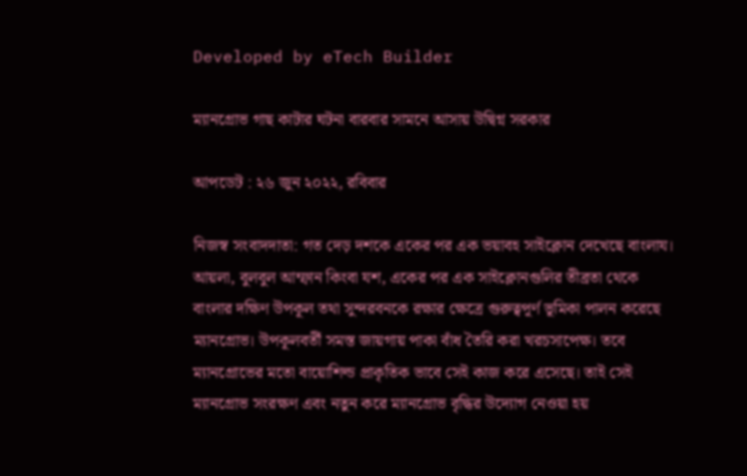Developed by eTech Builder

ম্যানগ্রোভ গাছ কাটার ঘটনা বারবার সামনে আসায় উদ্বিগ্ন সরকার

আপডেট : ২৬ জুন ২০২২, রবিবার

নিজস্ব সংবাদদাতা: গত দেড় দশকে একের পর এক ভয়াবহ সাইক্লোন দেখেছে বাংলায। আয়লা, বুলবুল আম্ফান কিংবা যশ, একের পর এক সাইক্লোনগুলির তীব্রতা থেকে বাংলার দক্ষিণ উপকূল তথা সুন্দরবনকে রক্ষার ক্ষেত্রে গুরুত্বপূর্ণ ভূমিকা পালন করেছে ম্যানগ্রোভ। উপকূলবর্তী সমস্ত জায়গায় পাকা বাঁধ তৈরি করা খরচসাপেক্ষ। তবে ম্যানগ্রোভের মতো বায়োশিল্ড প্রাকৃতিক ভাবে সেই কাজ করে এসেছে। তাই সেই ম্যানগ্রোভ সংরক্ষণ এবং নতুন করে ম্যানগ্রোভ বৃদ্ধির উদ্যোগ নেওয়া হয়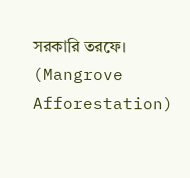সরকারি তরফে। (Mangrove Afforestation)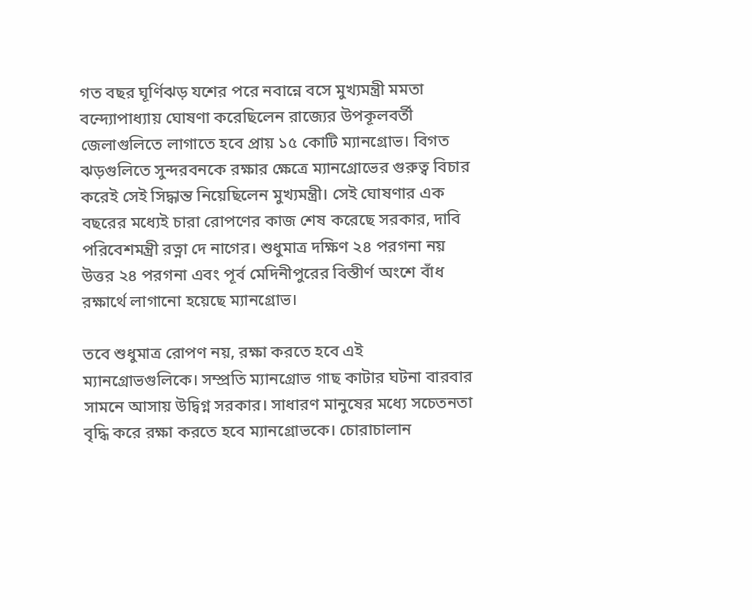গত বছর ঘূর্ণিঝড় যশের পরে নবান্নে বসে মুখ্যমন্ত্রী মমতা বন্দ্যোপাধ্যায় ঘোষণা করেছিলেন রাজ্যের উপকূলবর্তী জেলাগুলিতে লাগাতে হবে প্রায় ১৫ কোটি ম্যানগ্রোভ। বিগত ঝড়গুলিতে সুন্দরবনকে রক্ষার ক্ষেত্রে ম্যানগ্রোভের গুরুত্ব বিচার করেই সেই সিদ্ধান্ত নিয়েছিলেন মুখ্যমন্ত্রী। সেই ঘোষণার এক বছরের মধ্যেই চারা রোপণের কাজ শেষ করেছে সরকার, দাবি পরিবেশমন্ত্রী রত্না দে নাগের। শুধুমাত্র দক্ষিণ ২৪ পরগনা নয় উত্তর ২৪ পরগনা এবং পূর্ব মেদিনীপুরের বিস্তীর্ণ অংশে বাঁধ রক্ষার্থে লাগানো হয়েছে ম্যানগ্রোভ।

তবে শুধুমাত্র রোপণ নয়, রক্ষা করতে হবে এই ম্যানগ্রোভগুলিকে। সম্প্রতি ম্যানগ্রোভ গাছ কাটার ঘটনা বারবার সামনে আসায় উদ্বিগ্ন সরকার। সাধারণ মানুষের মধ্যে সচেতনতা বৃদ্ধি করে রক্ষা করতে হবে ম্যানগ্রোভকে। চোরাচালান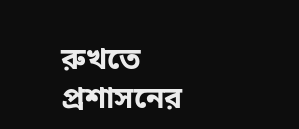রুখতে প্রশাসনের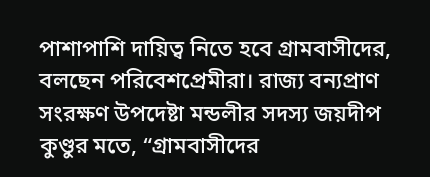পাশাপাশি দায়িত্ব নিতে হবে গ্রামবাসীদের, বলছেন পরিবেশপ্রেমীরা। রাজ্য বন্যপ্রাণ সংরক্ষণ উপদেষ্টা মন্ডলীর সদস্য জয়দীপ কুণ্ডুর মতে, “গ্রামবাসীদের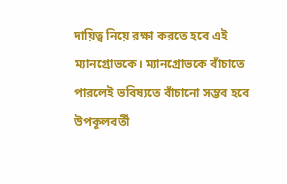দায়িত্ব নিয়ে রক্ষা করতে হবে এই ম্যানগ্রোভকে। ম্যানগ্রোভকে বাঁচাতে পারলেই ভবিষ্যতে বাঁচানো সম্ভব হবে উপকূলবর্তী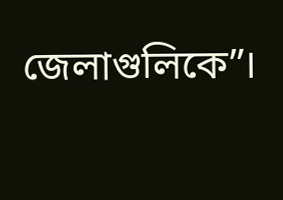জেলাগুলিকে”।